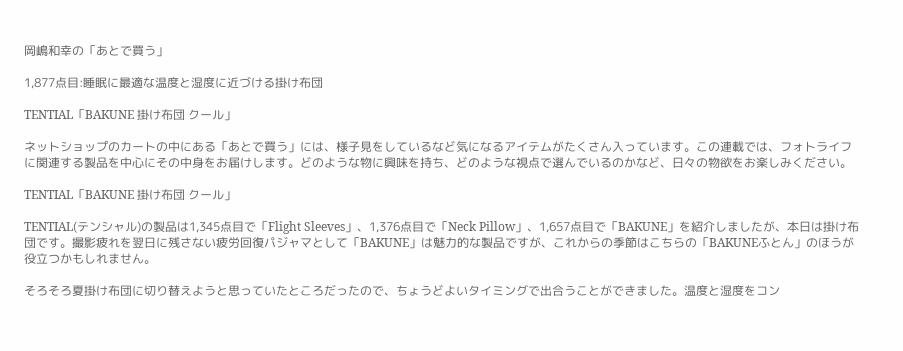岡嶋和幸の「あとで買う」

1,877点目:睡眠に最適な温度と湿度に近づける掛け布団

TENTIAL「BAKUNE 掛け布団 クール」

ネットショップのカートの中にある「あとで買う」には、様子見をしているなど気になるアイテムがたくさん入っています。この連載では、フォトライフに関連する製品を中心にその中身をお届けします。どのような物に興味を持ち、どのような視点で選んでいるのかなど、日々の物欲をお楽しみください。

TENTIAL「BAKUNE 掛け布団 クール」

TENTIAL(テンシャル)の製品は1,345点目で「Flight Sleeves」、1,376点目で「Neck Pillow」、1,657点目で「BAKUNE」を紹介しましたが、本日は掛け布団です。撮影疲れを翌日に残さない疲労回復パジャマとして「BAKUNE」は魅力的な製品ですが、これからの季節はこちらの「BAKUNEふとん」のほうが役立つかもしれません。

そろそろ夏掛け布団に切り替えようと思っていたところだったので、ちょうどよいタイミングで出合うことができました。温度と湿度をコン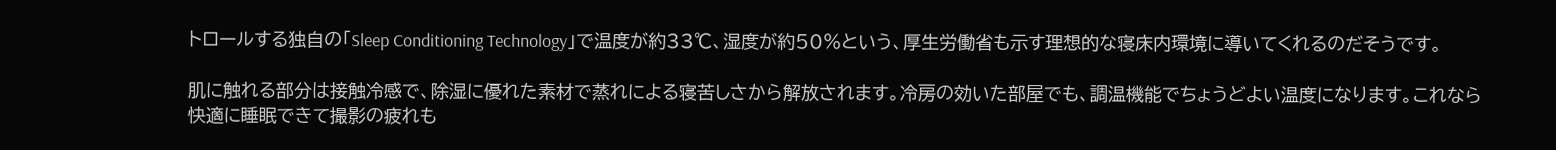トロールする独自の「Sleep Conditioning Technology」で温度が約33℃、湿度が約50%という、厚生労働省も示す理想的な寝床内環境に導いてくれるのだそうです。

肌に触れる部分は接触冷感で、除湿に優れた素材で蒸れによる寝苦しさから解放されます。冷房の効いた部屋でも、調温機能でちょうどよい温度になります。これなら快適に睡眠できて撮影の疲れも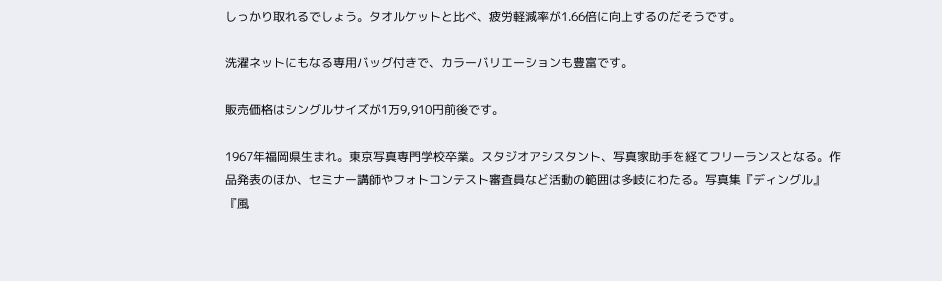しっかり取れるでしょう。タオルケットと比べ、疲労軽減率が1.66倍に向上するのだそうです。

洗濯ネットにもなる専用バッグ付きで、カラーバリエーションも豊富です。

販売価格はシングルサイズが1万9,910円前後です。

1967年福岡県生まれ。東京写真専門学校卒業。スタジオアシスタント、写真家助手を経てフリーランスとなる。作品発表のほか、セミナー講師やフォトコンテスト審査員など活動の範囲は多岐にわたる。写真集『ディングル』『風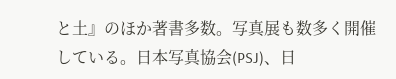と土』のほか著書多数。写真展も数多く開催している。日本写真協会(PSJ)、日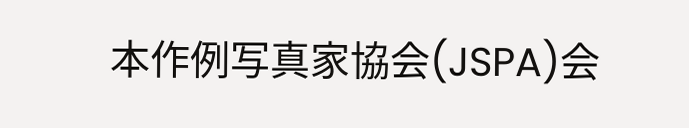本作例写真家協会(JSPA)会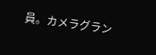員。カメラグラン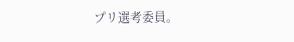プリ選考委員。